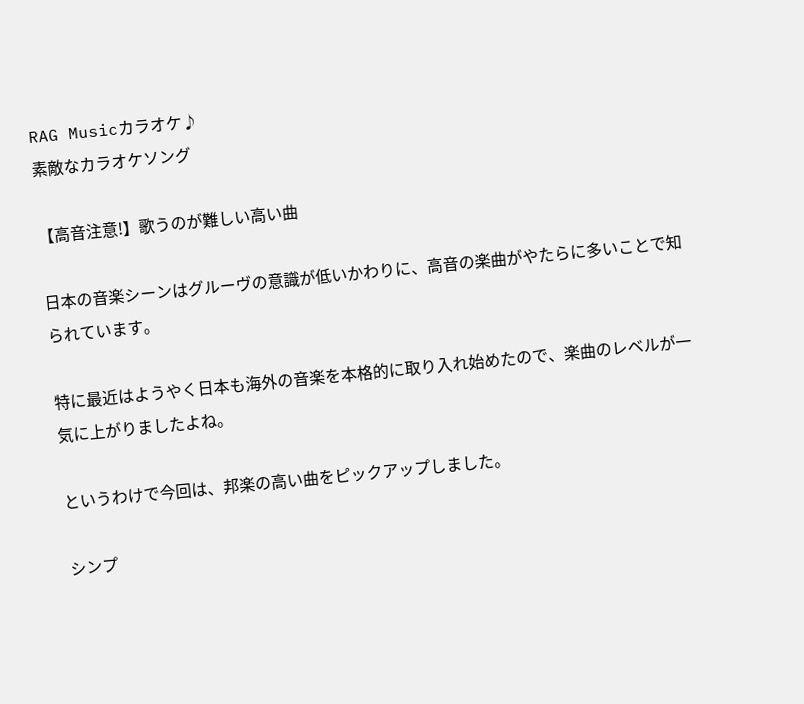RAG Musicカラオケ♪
素敵なカラオケソング

【高音注意!】歌うのが難しい高い曲

日本の音楽シーンはグルーヴの意識が低いかわりに、高音の楽曲がやたらに多いことで知られています。

特に最近はようやく日本も海外の音楽を本格的に取り入れ始めたので、楽曲のレベルが一気に上がりましたよね。

というわけで今回は、邦楽の高い曲をピックアップしました。

シンプ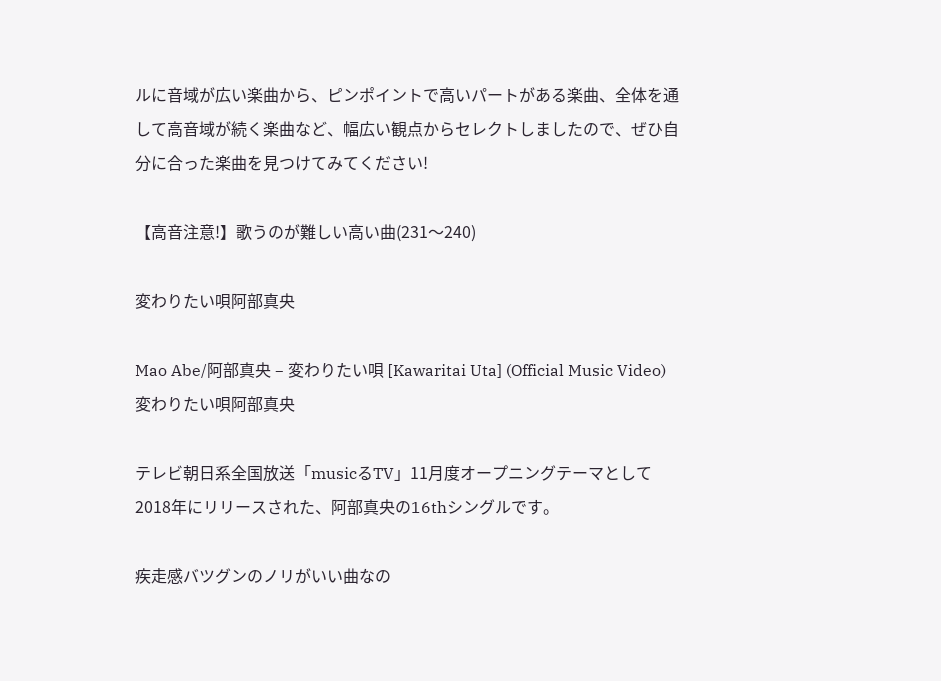ルに音域が広い楽曲から、ピンポイントで高いパートがある楽曲、全体を通して高音域が続く楽曲など、幅広い観点からセレクトしましたので、ぜひ自分に合った楽曲を見つけてみてください!

【高音注意!】歌うのが難しい高い曲(231〜240)

変わりたい唄阿部真央

Mao Abe/阿部真央 – 変わりたい唄 [Kawaritai Uta] (Official Music Video)
変わりたい唄阿部真央

テレビ朝日系全国放送「musicるTV」11月度オープニングテーマとして2018年にリリースされた、阿部真央の16thシングルです。

疾走感バツグンのノリがいい曲なの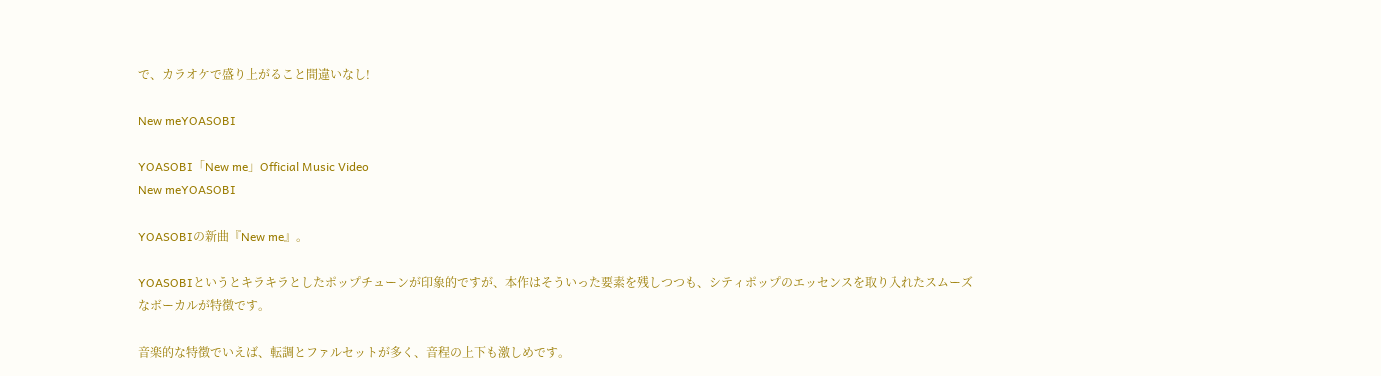で、カラオケで盛り上がること間違いなし!

New meYOASOBI

YOASOBI「New me」Official Music Video
New meYOASOBI

YOASOBIの新曲『New me』。

YOASOBIというとキラキラとしたポップチューンが印象的ですが、本作はそういった要素を残しつつも、シティポップのエッセンスを取り入れたスムーズなボーカルが特徴です。

音楽的な特徴でいえば、転調とファルセットが多く、音程の上下も激しめです。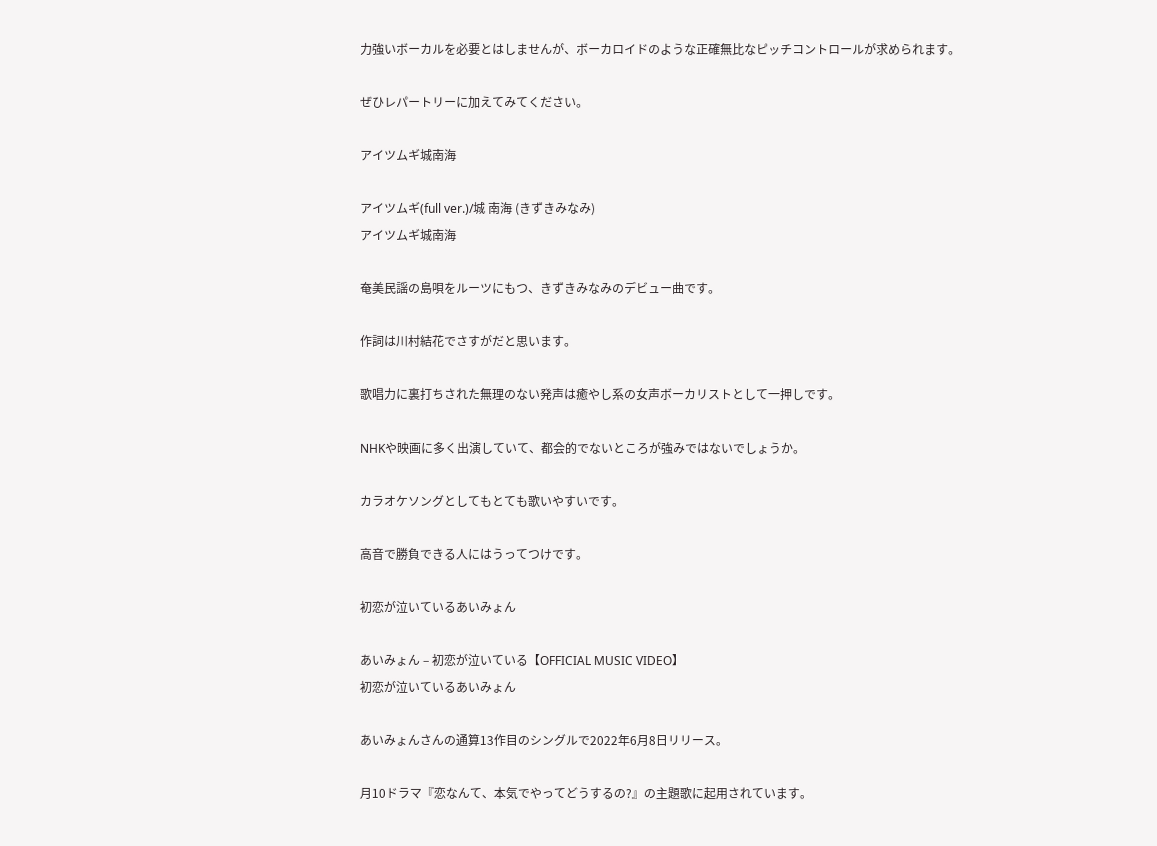力強いボーカルを必要とはしませんが、ボーカロイドのような正確無比なピッチコントロールが求められます。

ぜひレパートリーに加えてみてください。

アイツムギ城南海

アイツムギ(full ver.)/城 南海 (きずきみなみ)
アイツムギ城南海

奄美民謡の島唄をルーツにもつ、きずきみなみのデビュー曲です。

作詞は川村結花でさすがだと思います。

歌唱力に裏打ちされた無理のない発声は癒やし系の女声ボーカリストとして一押しです。

NHKや映画に多く出演していて、都会的でないところが強みではないでしょうか。

カラオケソングとしてもとても歌いやすいです。

高音で勝負できる人にはうってつけです。

初恋が泣いているあいみょん

あいみょん – 初恋が泣いている【OFFICIAL MUSIC VIDEO】
初恋が泣いているあいみょん

あいみょんさんの通算13作目のシングルで2022年6月8日リリース。

月10ドラマ『恋なんて、本気でやってどうするの?』の主題歌に起用されています。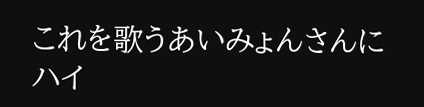これを歌うあいみょんさんにハイ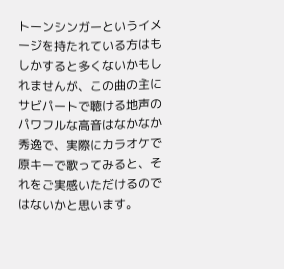トーンシンガーというイメージを持たれている方はもしかすると多くないかもしれませんが、この曲の主にサビパートで聴ける地声のパワフルな高音はなかなか秀逸で、実際にカラオケで原キーで歌ってみると、それをご実感いただけるのではないかと思います。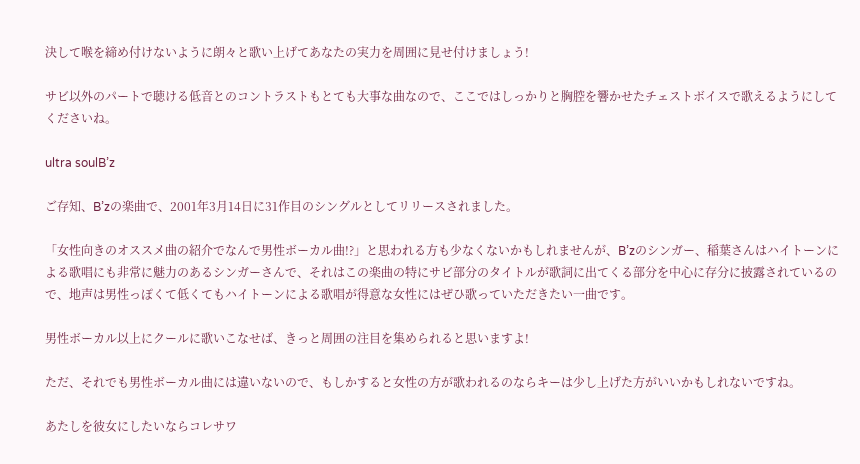決して喉を締め付けないように朗々と歌い上げてあなたの実力を周囲に見せ付けましょう!

サビ以外のパートで聴ける低音とのコントラストもとても大事な曲なので、ここではしっかりと胸腔を響かせたチェストボイスで歌えるようにしてくださいね。

ultra soulB’z

ご存知、B’zの楽曲で、2001年3月14日に31作目のシングルとしてリリースされました。

「女性向きのオススメ曲の紹介でなんで男性ボーカル曲!?」と思われる方も少なくないかもしれませんが、B’zのシンガー、稲葉さんはハイトーンによる歌唱にも非常に魅力のあるシンガーさんで、それはこの楽曲の特にサビ部分のタイトルが歌詞に出てくる部分を中心に存分に披露されているので、地声は男性っぽくて低くてもハイトーンによる歌唱が得意な女性にはぜひ歌っていただきたい一曲です。

男性ボーカル以上にクールに歌いこなせば、きっと周囲の注目を集められると思いますよ!

ただ、それでも男性ボーカル曲には違いないので、もしかすると女性の方が歌われるのならキーは少し上げた方がいいかもしれないですね。

あたしを彼女にしたいならコレサワ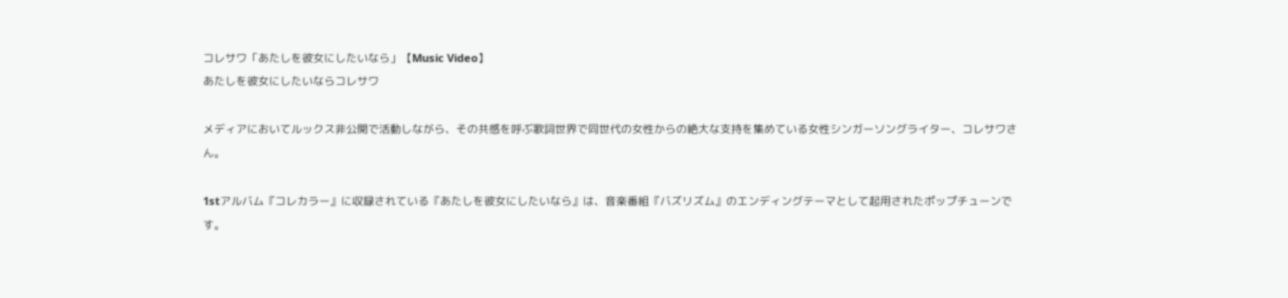コレサワ「あたしを彼女にしたいなら」【Music Video】
あたしを彼女にしたいならコレサワ

メディアにおいてルックス非公開で活動しながら、その共感を呼ぶ歌詞世界で同世代の女性からの絶大な支持を集めている女性シンガーソングライター、コレサワさん。

1stアルバム『コレカラー』に収録されている『あたしを彼女にしたいなら』は、音楽番組『バズリズム』のエンディングテーマとして起用されたポップチューンです。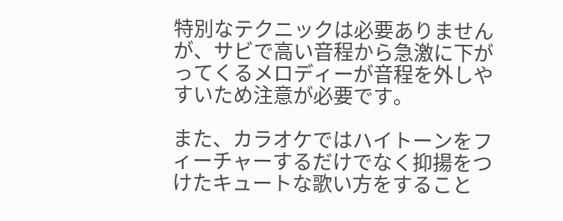特別なテクニックは必要ありませんが、サビで高い音程から急激に下がってくるメロディーが音程を外しやすいため注意が必要です。

また、カラオケではハイトーンをフィーチャーするだけでなく抑揚をつけたキュートな歌い方をすること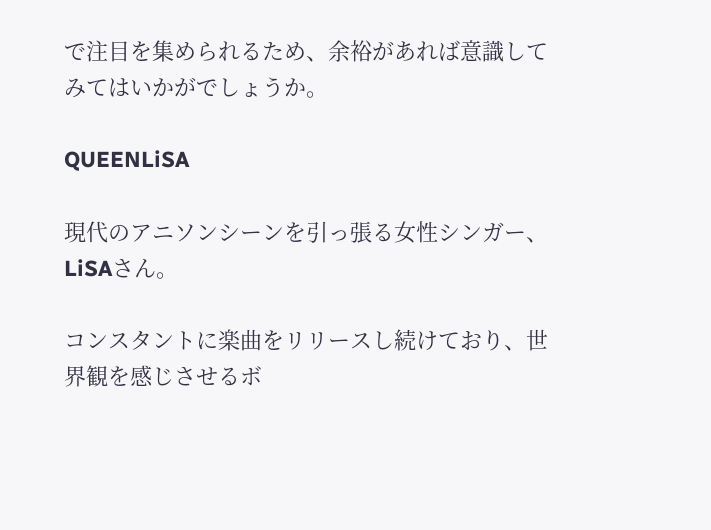で注目を集められるため、余裕があれば意識してみてはいかがでしょうか。

QUEENLiSA

現代のアニソンシーンを引っ張る女性シンガー、LiSAさん。

コンスタントに楽曲をリリースし続けており、世界観を感じさせるボ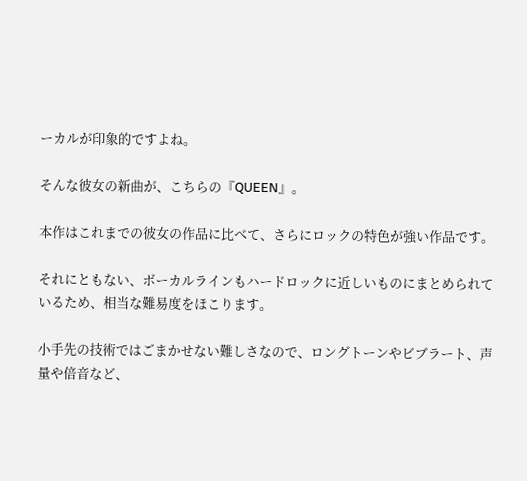ーカルが印象的ですよね。

そんな彼女の新曲が、こちらの『QUEEN』。

本作はこれまでの彼女の作品に比べて、さらにロックの特色が強い作品です。

それにともない、ボーカルラインもハードロックに近しいものにまとめられているため、相当な難易度をほこります。

小手先の技術ではごまかせない難しさなので、ロングトーンやビブラート、声量や倍音など、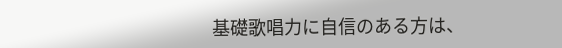基礎歌唱力に自信のある方は、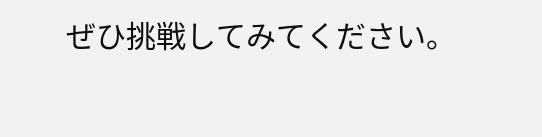ぜひ挑戦してみてください。